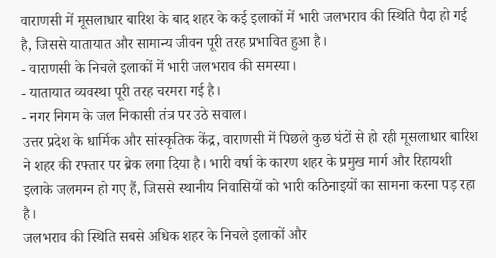वाराणसी में मूसलाधार बारिश के बाद शहर के कई इलाकों में भारी जलभराव की स्थिति पैदा हो गई है, जिससे यातायात और सामान्य जीवन पूरी तरह प्रभावित हुआ है।
- वाराणसी के निचले इलाकों में भारी जलभराव की समस्या।
- यातायात व्यवस्था पूरी तरह चरमरा गई है।
- नगर निगम के जल निकासी तंत्र पर उठे सवाल।
उत्तर प्रदेश के धार्मिक और सांस्कृतिक केंद्र, वाराणसी में पिछले कुछ घंटों से हो रही मूसलाधार बारिश ने शहर की रफ्तार पर ब्रेक लगा दिया है। भारी वर्षा के कारण शहर के प्रमुख मार्ग और रिहायशी इलाके जलमग्न हो गए हैं, जिससे स्थानीय निवासियों को भारी कठिनाइयों का सामना करना पड़ रहा है।
जलभराव की स्थिति सबसे अधिक शहर के निचले इलाकों और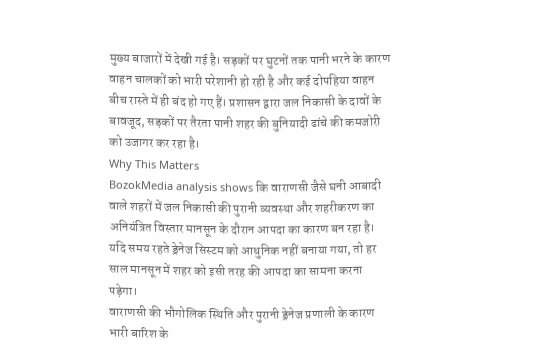मुख्य बाजारों में देखी गई है। सड़कों पर घुटनों तक पानी भरने के कारण वाहन चालकों को भारी परेशानी हो रही है और कई दोपहिया वाहन बीच रास्ते में ही बंद हो गए हैं। प्रशासन द्वारा जल निकासी के दावों के बावजूद, सड़कों पर तैरता पानी शहर की बुनियादी ढांचे की कमजोरी को उजागर कर रहा है।
Why This Matters
BozokMedia analysis shows कि वाराणसी जैसे घनी आबादी वाले शहरों में जल निकासी की पुरानी व्यवस्था और शहरीकरण का अनियंत्रित विस्तार मानसून के दौरान आपदा का कारण बन रहा है। यदि समय रहते ड्रेनेज सिस्टम को आधुनिक नहीं बनाया गया, तो हर साल मानसून में शहर को इसी तरह की आपदा का सामना करना पड़ेगा।
वाराणसी की भौगोलिक स्थिति और पुरानी ड्रेनेज प्रणाली के कारण भारी बारिश के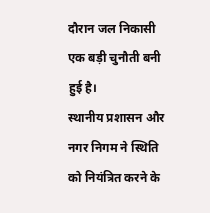दौरान जल निकासी एक बड़ी चुनौती बनी हुई है।
स्थानीय प्रशासन और नगर निगम ने स्थिति को नियंत्रित करने के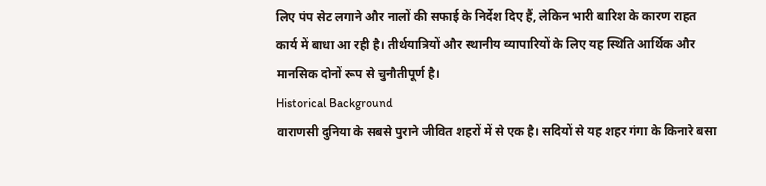लिए पंप सेट लगाने और नालों की सफाई के निर्देश दिए हैं, लेकिन भारी बारिश के कारण राहत कार्य में बाधा आ रही है। तीर्थयात्रियों और स्थानीय व्यापारियों के लिए यह स्थिति आर्थिक और मानसिक दोनों रूप से चुनौतीपूर्ण है।
Historical Background
वाराणसी दुनिया के सबसे पुराने जीवित शहरों में से एक है। सदियों से यह शहर गंगा के किनारे बसा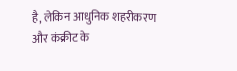है, लेकिन आधुनिक शहरीकरण और कंक्रीट के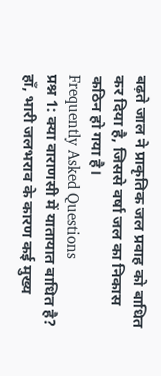बढ़ते जाल ने प्राकृतिक जल प्रवाह को बाधित कर दिया है, जिससे वर्षा जल का निकास कठिन हो गया है।
Frequently Asked Questions
प्रश्न 1: क्या वाराणसी में यातायात बाधित है?
हाँ, भारी जलभराव के कारण कई मुख्य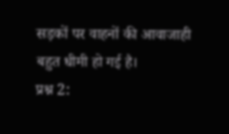सड़कों पर वाहनों की आवाजाही बहुत धीमी हो गई है।
प्रश्न 2: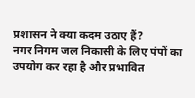प्रशासन ने क्या कदम उठाए हैं?
नगर निगम जल निकासी के लिए पंपों का उपयोग कर रहा है और प्रभावित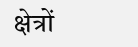क्षेत्रों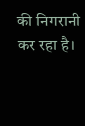की निगरानी कर रहा है।